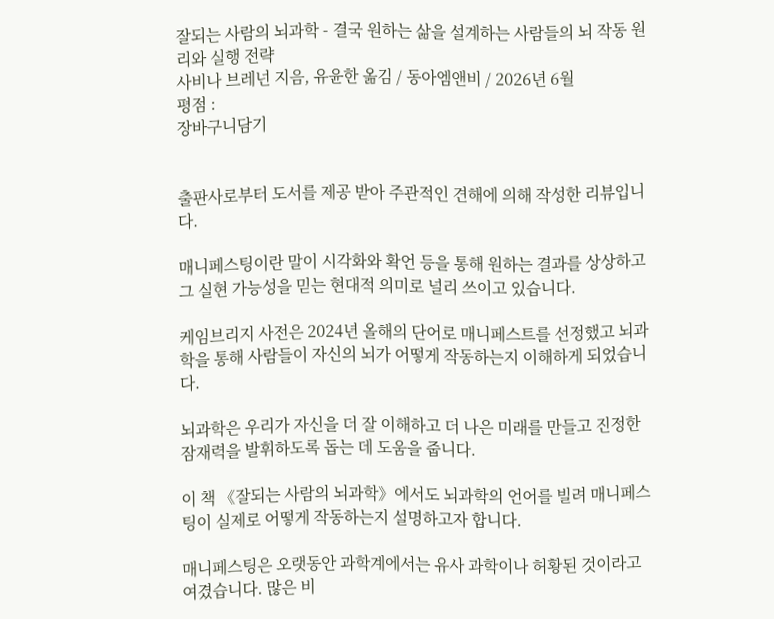잘되는 사람의 뇌과학 - 결국 원하는 삶을 설계하는 사람들의 뇌 작동 원리와 실행 전략
사비나 브레넌 지음, 유윤한 옮김 / 동아엠앤비 / 2026년 6월
평점 :
장바구니담기


출판사로부터 도서를 제공 받아 주관적인 견해에 의해 작성한 리뷰입니다.

매니페스팅이란 말이 시각화와 확언 등을 통해 원하는 결과를 상상하고 그 실현 가능성을 믿는 현대적 의미로 널리 쓰이고 있습니다.

케임브리지 사전은 2024년 올해의 단어로 매니페스트를 선정했고 뇌과학을 통해 사람들이 자신의 뇌가 어떻게 작동하는지 이해하게 되었습니다.

뇌과학은 우리가 자신을 더 잘 이해하고 더 나은 미래를 만들고 진정한 잠재력을 발휘하도록 돕는 데 도움을 줍니다.

이 책 《잘되는 사람의 뇌과학》에서도 뇌과학의 언어를 빌려 매니페스팅이 실제로 어떻게 작동하는지 설명하고자 합니다.

매니페스팅은 오랫동안 과학계에서는 유사 과학이나 허황된 것이라고 여겼습니다. 많은 비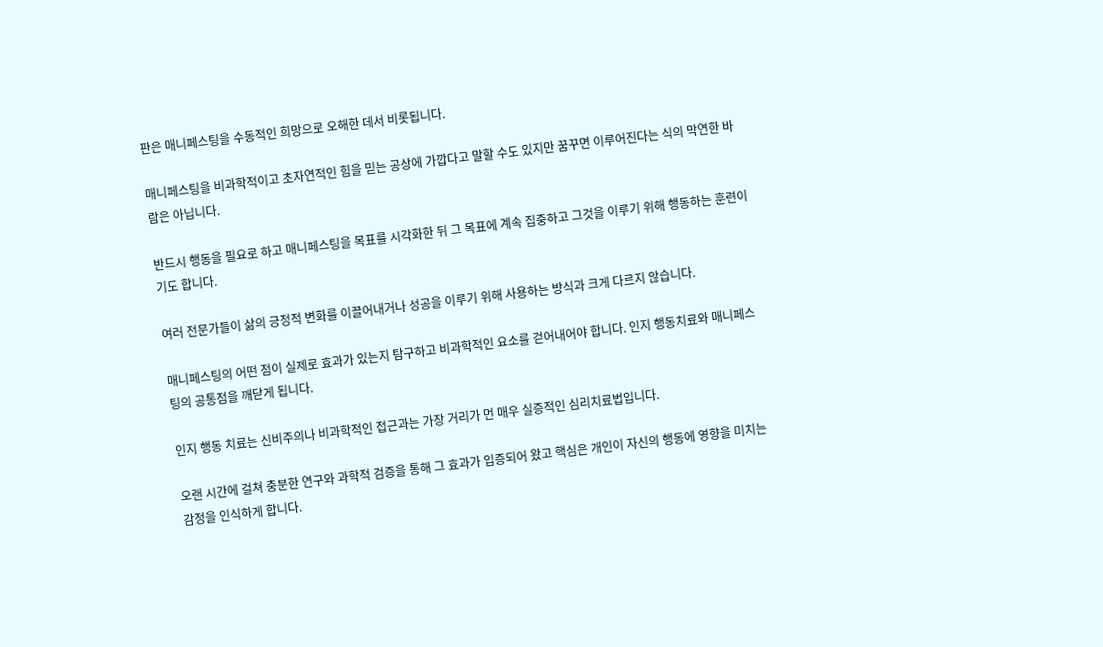판은 매니페스팅을 수동적인 희망으로 오해한 데서 비롯됩니다.

매니페스팅을 비과학적이고 초자연적인 힘을 믿는 공상에 가깝다고 말할 수도 있지만 꿈꾸면 이루어진다는 식의 막연한 바람은 아닙니다.

반드시 행동을 필요로 하고 매니페스팅을 목표를 시각화한 뒤 그 목표에 계속 집중하고 그것을 이루기 위해 행동하는 훈련이기도 합니다.

여러 전문가들이 삶의 긍정적 변화를 이끌어내거나 성공을 이루기 위해 사용하는 방식과 크게 다르지 않습니다.

매니페스팅의 어떤 점이 실제로 효과가 있는지 탐구하고 비과학적인 요소를 걷어내어야 합니다. 인지 행동치료와 매니페스팅의 공통점을 깨닫게 됩니다.

인지 행동 치료는 신비주의나 비과학적인 접근과는 가장 거리가 먼 매우 실증적인 심리치료법입니다.

오랜 시간에 걸쳐 충분한 연구와 과학적 검증을 통해 그 효과가 입증되어 왔고 핵심은 개인이 자신의 행동에 영향을 미치는 감정을 인식하게 합니다.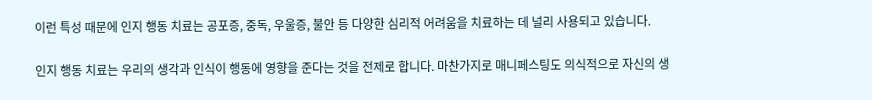이런 특성 때문에 인지 행동 치료는 공포증, 중독, 우울증, 불안 등 다양한 심리적 어려움을 치료하는 데 널리 사용되고 있습니다.

인지 행동 치료는 우리의 생각과 인식이 행동에 영향을 준다는 것을 전제로 합니다. 마찬가지로 매니페스팅도 의식적으로 자신의 생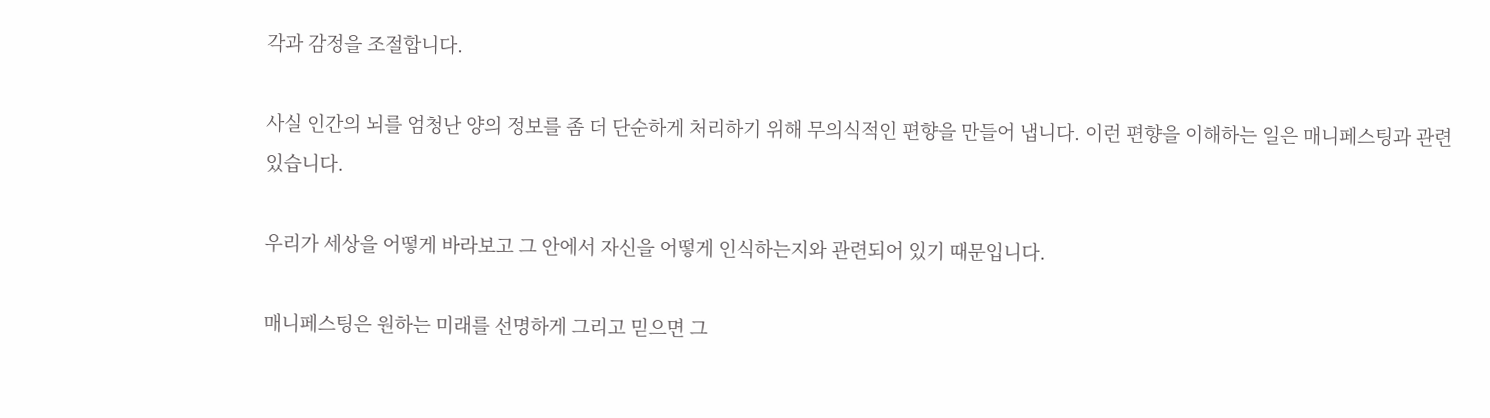각과 감정을 조절합니다.

사실 인간의 뇌를 엄청난 양의 정보를 좀 더 단순하게 처리하기 위해 무의식적인 편향을 만들어 냅니다. 이런 편향을 이해하는 일은 매니페스팅과 관련 있습니다.

우리가 세상을 어떻게 바라보고 그 안에서 자신을 어떻게 인식하는지와 관련되어 있기 때문입니다.

매니페스팅은 원하는 미래를 선명하게 그리고 믿으면 그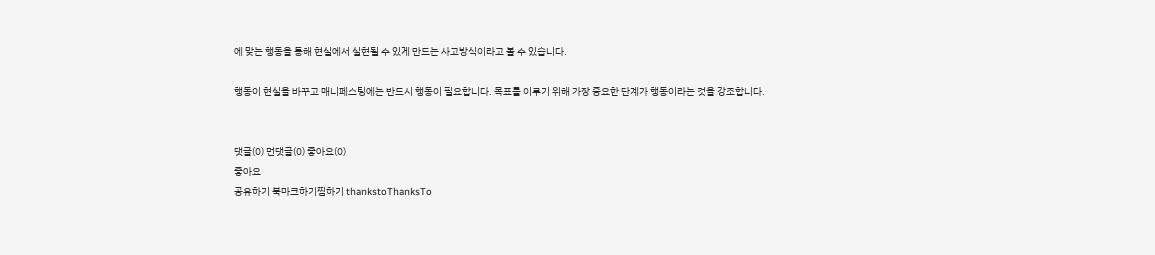에 맞는 행동을 통해 현실에서 실현될 수 있게 만드는 사고방식이라고 볼 수 있습니다.

행동이 현실을 바꾸고 매니페스팅에는 반드시 행동이 필요합니다. 목표를 이루기 위해 가장 중요한 단계가 행동이라는 것을 강조합니다.


댓글(0) 먼댓글(0) 좋아요(0)
좋아요
공유하기 북마크하기찜하기 thankstoThanksTo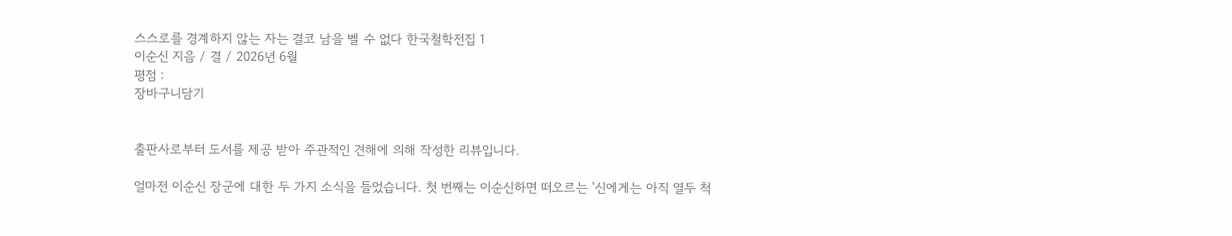스스로를 경계하지 않는 자는 결코 남을 벨 수 없다 한국철학전집 1
이순신 지음 / 결 / 2026년 6월
평점 :
장바구니담기


출판사로부터 도서를 제공 받아 주관적인 견해에 의해 작성한 리뷰입니다.

얼마전 이순신 장군에 대한 두 가지 소식을 들었습니다. 첫 번째는 이순신하면 떠오르는 '신에게는 아직 열두 척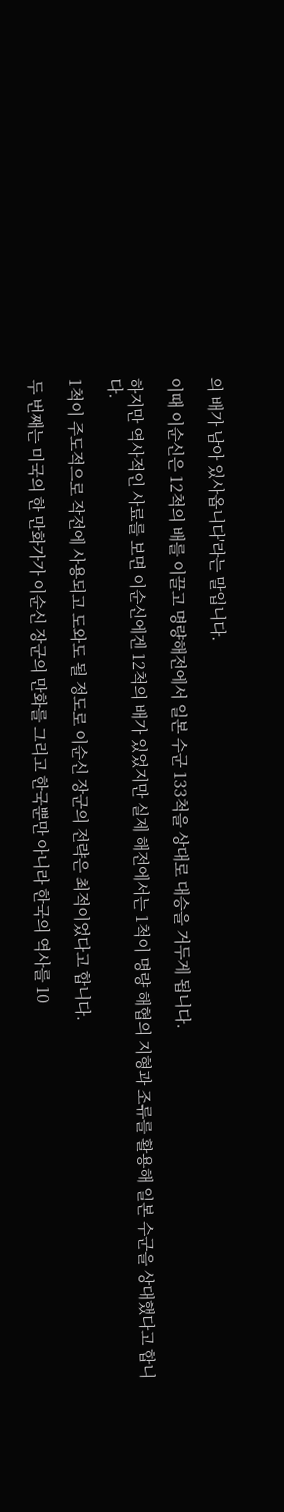의 배가 남아 있사옵니다'라는 말입니다.

이때 이순신은 12척의 배를 이끌고 명량해전에서 일본 수군 133척을 상대로 대승을 거두게 됩니다.

하지만 역사적인 사료를 보면 이순신에겐 12척의 배가 있었지만 실제 해전에서는 1척이 명량 해협의 지형과 조류를 활용해 일본 수군을 상대했다고 합니다.

1척이 주도적으로 작전에 사용되고 도와도 될 정도로 이순신 장군의 전략은 최적이었다고 합니다.

두 번째는 미국의 한 만화가가 이순신 장군의 만화를 그리고 한국뿐만 아니라 한국의 역사를 10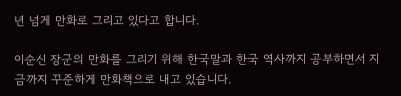년 넘게 만화로 그리고 있다고 합니다.

이순신 장군의 만화를 그리기 위해 한국말과 한국 역사까지 공부하면서 지금까지 꾸준하게 만화책으로 내고 있습니다.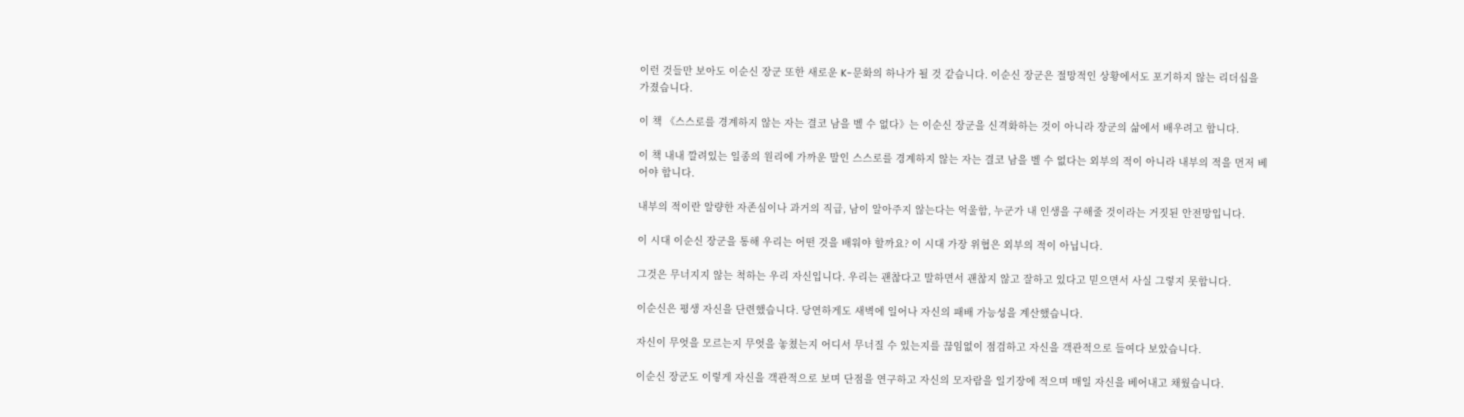이런 것들만 보아도 이순신 장군 또한 새로운 K-문화의 하나가 될 것 같습니다. 이순신 장군은 절망적인 상황에서도 포기하지 않는 리더십을 가졌습니다.

이 책 《스스로를 경계하지 않는 자는 결코 남을 벨 수 없다》는 이순신 장군을 신격화하는 것이 아니라 장군의 삶에서 배우려고 합니다.

이 책 내내 깔려있는 일종의 원리에 가까운 말인 스스로를 경계하지 않는 자는 결코 남을 벨 수 없다는 외부의 적이 아니라 내부의 적을 먼저 베어야 합니다.

내부의 적이란 알량한 자존심이나 과거의 직급, 남이 알아주지 않는다는 억울함, 누군가 내 인생을 구해줄 것이라는 거짓된 안전망입니다.

이 시대 이순신 장군을 통해 우리는 어떤 것을 배워야 할까요? 이 시대 가장 위협은 외부의 적이 아닙니다.

그것은 무너지지 않는 척하는 우리 자신입니다. 우리는 괜찮다고 말하면서 괜찮지 않고 잘하고 있다고 믿으면서 사실 그렇지 못합니다.

이순신은 평생 자신을 단련했습니다. 당연하게도 새벽에 일어나 자신의 패배 가능성을 계산했습니다.

자신이 무엇을 모르는지 무엇을 놓쳤는지 어디서 무너질 수 있는지를 끊임없이 점검하고 자신을 객관적으로 들여다 보았습니다.

이순신 장군도 이렇게 자신을 객관적으로 보며 단점을 연구하고 자신의 모자람을 일기장에 적으며 매일 자신을 베어내고 채웠습니다.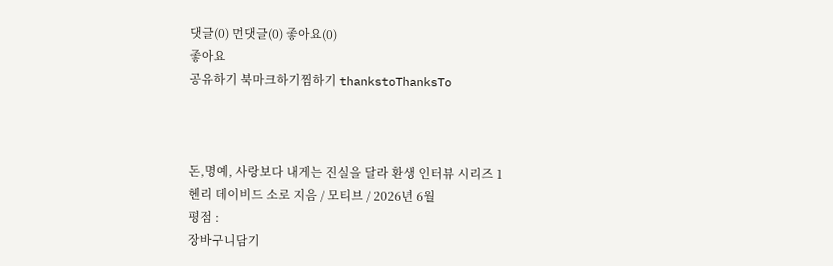댓글(0) 먼댓글(0) 좋아요(0)
좋아요
공유하기 북마크하기찜하기 thankstoThanksTo



돈,명예, 사랑보다 내게는 진실을 달라 환생 인터뷰 시리즈 1
헨리 데이비드 소로 지음 / 모티브 / 2026년 6월
평점 :
장바구니담기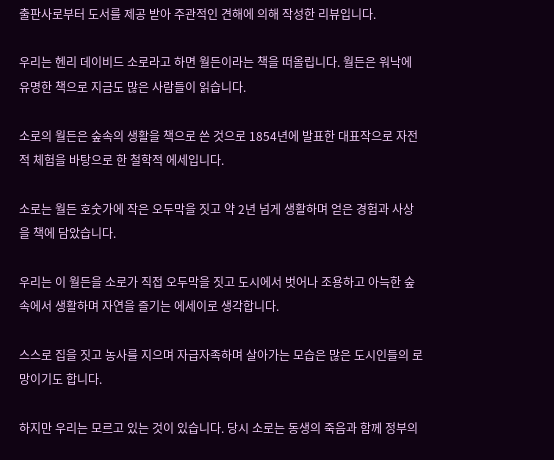출판사로부터 도서를 제공 받아 주관적인 견해에 의해 작성한 리뷰입니다.

우리는 헨리 데이비드 소로라고 하면 월든이라는 책을 떠올립니다. 월든은 워낙에 유명한 책으로 지금도 많은 사람들이 읽습니다.

소로의 월든은 숲속의 생활을 책으로 쓴 것으로 1854년에 발표한 대표작으로 자전적 체험을 바탕으로 한 철학적 에세입니다.

소로는 월든 호숫가에 작은 오두막을 짓고 약 2년 넘게 생활하며 얻은 경험과 사상을 책에 담았습니다.

우리는 이 월든을 소로가 직접 오두막을 짓고 도시에서 벗어나 조용하고 아늑한 숲속에서 생활하며 자연을 즐기는 에세이로 생각합니다.

스스로 집을 짓고 농사를 지으며 자급자족하며 살아가는 모습은 많은 도시인들의 로망이기도 합니다.

하지만 우리는 모르고 있는 것이 있습니다. 당시 소로는 동생의 죽음과 함께 정부의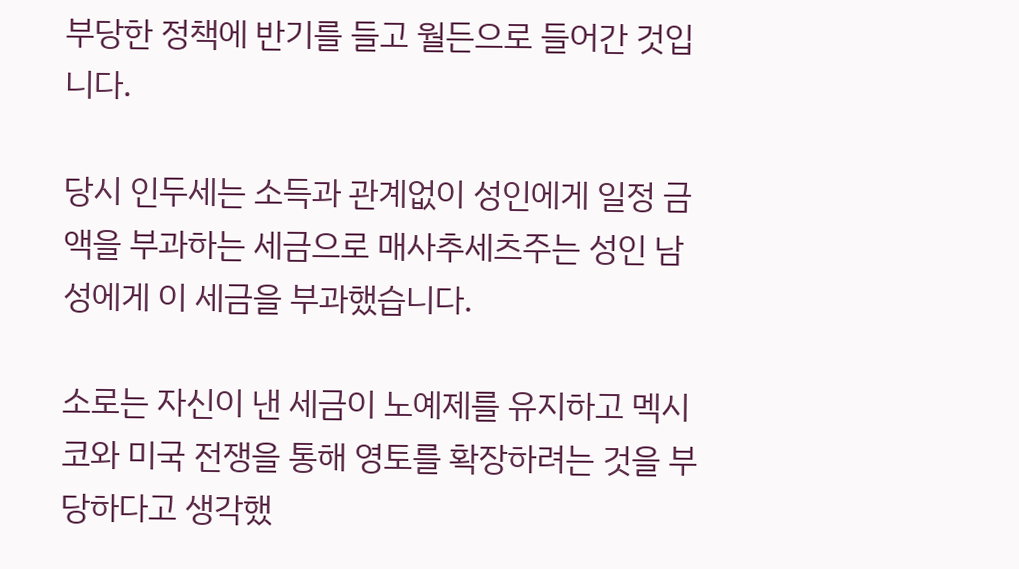부당한 정책에 반기를 들고 월든으로 들어간 것입니다.

당시 인두세는 소득과 관계없이 성인에게 일정 금액을 부과하는 세금으로 매사추세츠주는 성인 남성에게 이 세금을 부과했습니다.

소로는 자신이 낸 세금이 노예제를 유지하고 멕시코와 미국 전쟁을 통해 영토를 확장하려는 것을 부당하다고 생각했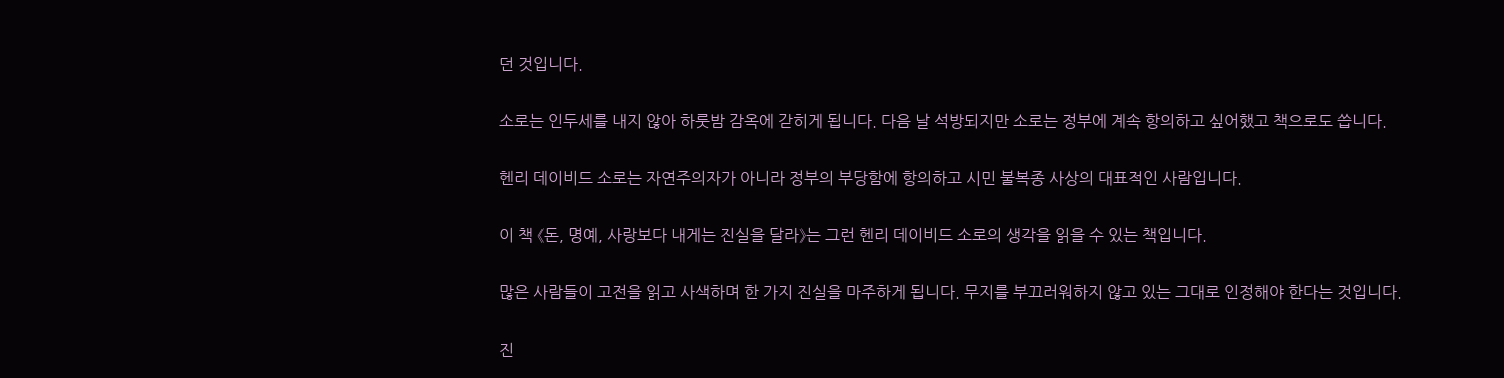던 것입니다.

소로는 인두세를 내지 않아 하룻밤 감옥에 갇히게 됩니다. 다음 날 석방되지만 소로는 정부에 계속 항의하고 싶어했고 책으로도 씁니다.

헨리 데이비드 소로는 자연주의자가 아니라 정부의 부당함에 항의하고 시민 불복종 사상의 대표적인 사람입니다.

이 책 《돈, 명예, 사랑보다 내게는 진실을 달라》는 그런 헨리 데이비드 소로의 생각을 읽을 수 있는 책입니다.

많은 사람들이 고전을 읽고 사색하며 한 가지 진실을 마주하게 됩니다. 무지를 부끄러워하지 않고 있는 그대로 인정해야 한다는 것입니다.

진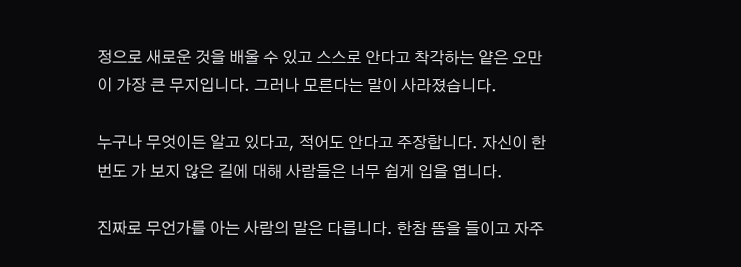정으로 새로운 것을 배울 수 있고 스스로 안다고 착각하는 얕은 오만이 가장 큰 무지입니다. 그러나 모른다는 말이 사라졌습니다.

누구나 무엇이든 알고 있다고, 적어도 안다고 주장합니다. 자신이 한 번도 가 보지 않은 길에 대해 사람들은 너무 쉽게 입을 엽니다.

진짜로 무언가를 아는 사람의 말은 다릅니다. 한참 뜸을 들이고 자주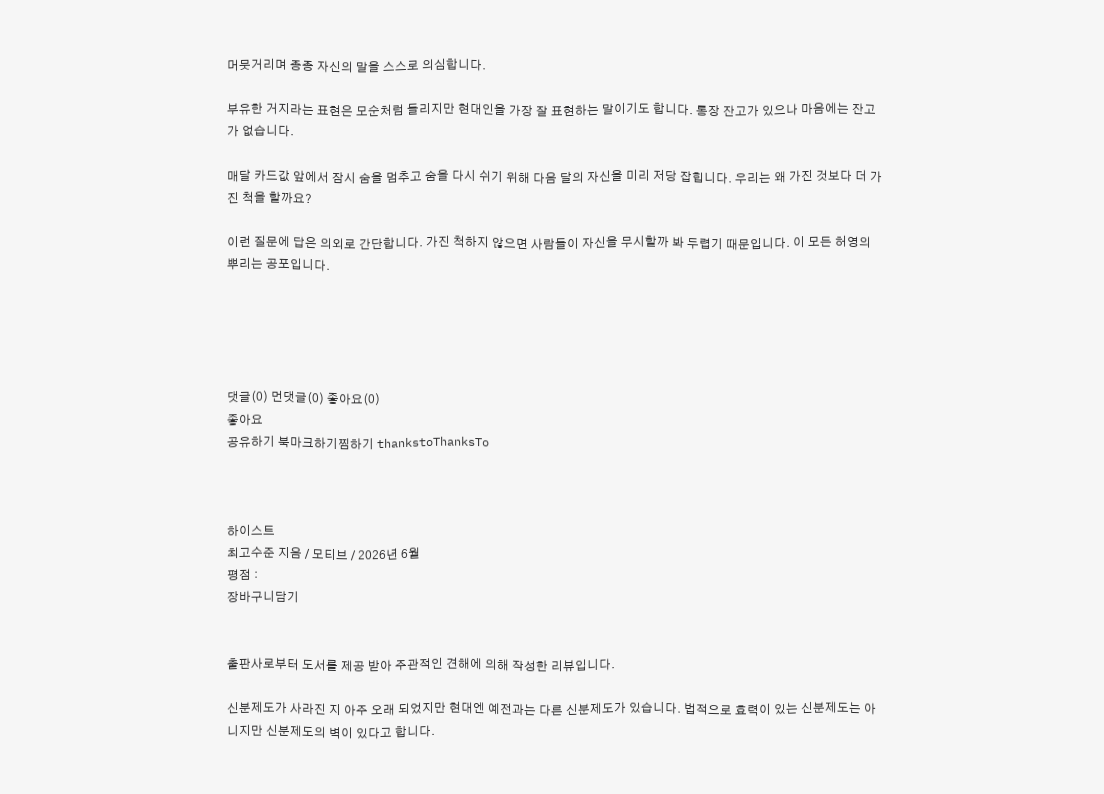머뭇거리며 종종 자신의 말을 스스로 의심합니다.

부유한 거지라는 표현은 모순처럼 들리지만 현대인을 가장 잘 표현하는 말이기도 합니다. 통장 잔고가 있으나 마음에는 잔고가 없습니다.

매달 카드값 앞에서 잠시 숨을 멈추고 숨을 다시 쉬기 위해 다음 달의 자신을 미리 저당 잡힙니다. 우리는 왜 가진 것보다 더 가진 척을 할까요?

이런 질문에 답은 의외로 간단합니다. 가진 척하지 않으면 사람들이 자신을 무시할까 봐 두렵기 때문입니다. 이 모든 허영의 뿌리는 공포입니다.





댓글(0) 먼댓글(0) 좋아요(0)
좋아요
공유하기 북마크하기찜하기 thankstoThanksTo



하이스트
최고수준 지음 / 모티브 / 2026년 6월
평점 :
장바구니담기


출판사로부터 도서를 제공 받아 주관적인 견해에 의해 작성한 리뷰입니다.

신분제도가 사라진 지 아주 오래 되었지만 현대엔 예전과는 다른 신분제도가 있습니다. 법적으로 효력이 있는 신분제도는 아니지만 신분제도의 벽이 있다고 합니다.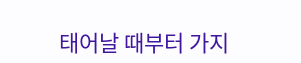태어날 때부터 가지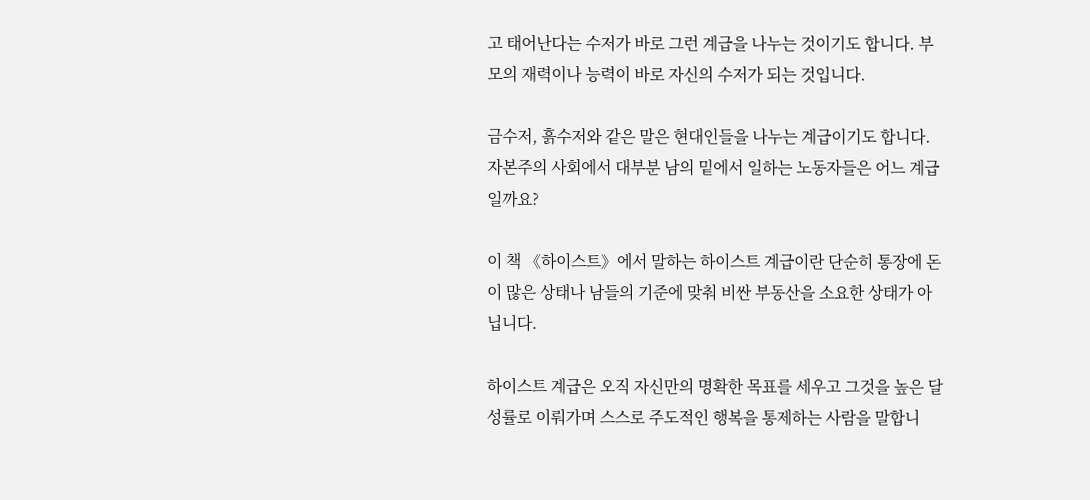고 태어난다는 수저가 바로 그런 계급을 나누는 것이기도 합니다. 부모의 재력이나 능력이 바로 자신의 수저가 되는 것입니다.

금수저, 흙수저와 같은 말은 현대인들을 나누는 계급이기도 합니다. 자본주의 사회에서 대부분 남의 밑에서 일하는 노동자들은 어느 계급일까요?

이 책 《하이스트》에서 말하는 하이스트 계급이란 단순히 통장에 돈이 많은 상태나 남들의 기준에 맞춰 비싼 부동산을 소요한 상태가 아닙니다.

하이스트 계급은 오직 자신만의 명확한 목표를 세우고 그것을 높은 달성률로 이뤄가며 스스로 주도적인 행복을 통제하는 사람을 말합니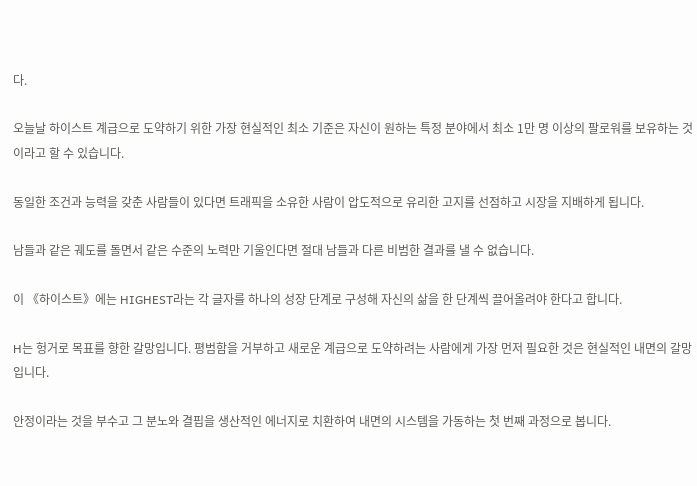다.

오늘날 하이스트 계급으로 도약하기 위한 가장 현실적인 최소 기준은 자신이 원하는 특정 분야에서 최소 1만 명 이상의 팔로워를 보유하는 것이라고 할 수 있습니다.

동일한 조건과 능력을 갖춘 사람들이 있다면 트래픽을 소유한 사람이 압도적으로 유리한 고지를 선점하고 시장을 지배하게 됩니다.

남들과 같은 궤도를 돌면서 같은 수준의 노력만 기울인다면 절대 남들과 다른 비범한 결과를 낼 수 없습니다.

이 《하이스트》에는 HIGHEST라는 각 글자를 하나의 성장 단계로 구성해 자신의 삶을 한 단계씩 끌어올려야 한다고 합니다.

H는 헝거로 목표를 향한 갈망입니다. 평범함을 거부하고 새로운 계급으로 도약하려는 사람에게 가장 먼저 필요한 것은 현실적인 내면의 갈망입니다.

안정이라는 것을 부수고 그 분노와 결핍을 생산적인 에너지로 치환하여 내면의 시스템을 가동하는 첫 번째 과정으로 봅니다.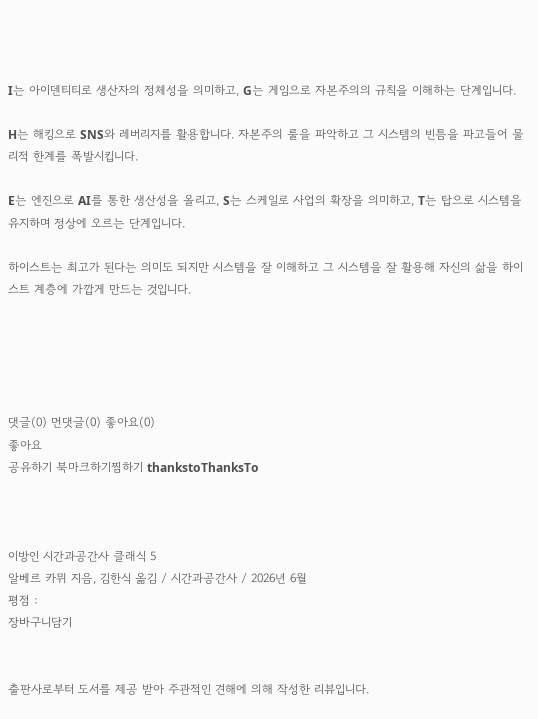I는 아이덴티티로 생산자의 정체성을 의미하고, G는 게임으로 자본주의의 규칙을 이해하는 단계입니다.

H는 해킹으로 SNS와 레버리지를 활용합니다. 자본주의 룰을 파악하고 그 시스템의 빈틈을 파고들어 물리적 한계를 폭발시킵니다.

E는 엔진으로 AI를 통한 생산성을 올리고, S는 스케일로 사업의 확장을 의미하고, T는 탑으로 시스템을 유지하며 정상에 오르는 단계입니다.

하이스트는 최고가 된다는 의미도 되지만 시스템을 잘 이해하고 그 시스템을 잘 활용해 자신의 삶을 하이스트 계층에 가깝게 만드는 것입니다.





댓글(0) 먼댓글(0) 좋아요(0)
좋아요
공유하기 북마크하기찜하기 thankstoThanksTo



이방인 시간과공간사 클래식 5
알베르 카뮈 지음, 김한식 옮김 / 시간과공간사 / 2026년 6월
평점 :
장바구니담기


출판사로부터 도서를 제공 받아 주관적인 견해에 의해 작성한 리뷰입니다.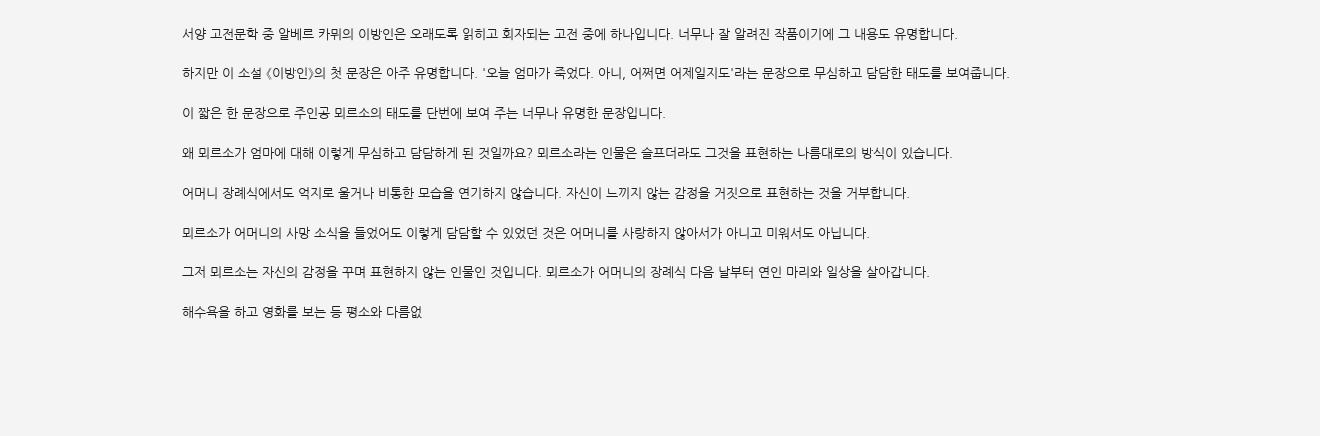서양 고전문학 중 알베르 카뮈의 이방인은 오래도록 읽히고 회자되는 고전 중에 하나입니다. 너무나 잘 알려진 작품이기에 그 내용도 유명합니다.

하지만 이 소설 《이방인》의 첫 문장은 아주 유명합니다. '오늘 엄마가 죽었다. 아니, 어쩌면 어제일지도'라는 문장으로 무심하고 담담한 태도를 보여줍니다.

이 짧은 한 문장으로 주인공 뫼르소의 태도를 단번에 보여 주는 너무나 유명한 문장입니다.

왜 뫼르소가 엄마에 대해 이렇게 무심하고 담담하게 된 것일까요? 뫼르소라는 인물은 슬프더라도 그것을 표현하는 나름대로의 방식이 있습니다.

어머니 장례식에서도 억지로 울거나 비통한 모습을 연기하지 않습니다. 자신이 느끼지 않는 감정을 거짓으로 표현하는 것을 거부합니다.

뫼르소가 어머니의 사망 소식을 들었어도 이렇게 담담할 수 있었던 것은 어머니를 사랑하지 않아서가 아니고 미워서도 아닙니다.

그저 뫼르소는 자신의 감정을 꾸며 표현하지 않는 인물인 것입니다. 뫼르소가 어머니의 장례식 다음 날부터 연인 마리와 일상을 살아갑니다.

해수욕을 하고 영화를 보는 등 평소와 다름없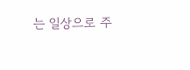는 일상으로 주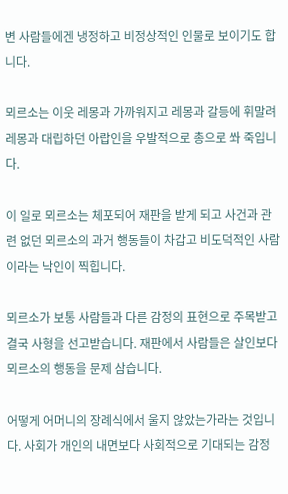변 사람들에겐 냉정하고 비정상적인 인물로 보이기도 합니다.

뫼르소는 이웃 레몽과 가까워지고 레몽과 갈등에 휘말려 레몽과 대립하던 아랍인을 우발적으로 총으로 쏴 죽입니다.

이 일로 뫼르소는 체포되어 재판을 받게 되고 사건과 관련 없던 뫼르소의 과거 행동들이 차갑고 비도덕적인 사람이라는 낙인이 찍힙니다.

뫼르소가 보통 사람들과 다른 감정의 표현으로 주목받고 결국 사형을 선고받습니다. 재판에서 사람들은 살인보다 뫼르소의 행동을 문제 삼습니다.

어떻게 어머니의 장례식에서 울지 않았는가라는 것입니다. 사회가 개인의 내면보다 사회적으로 기대되는 감정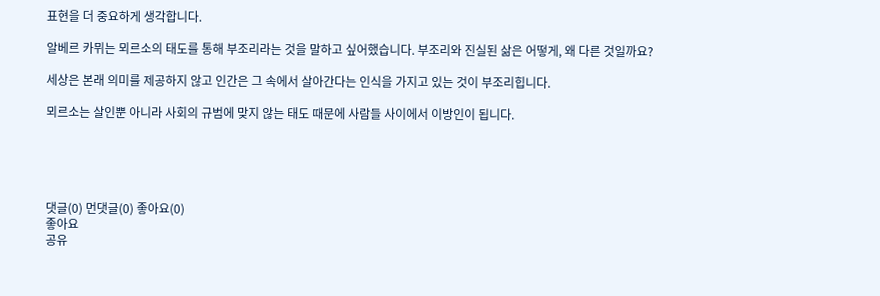표현을 더 중요하게 생각합니다.

알베르 카뮈는 뫼르소의 태도를 통해 부조리라는 것을 말하고 싶어했습니다. 부조리와 진실된 삶은 어떻게, 왜 다른 것일까요?

세상은 본래 의미를 제공하지 않고 인간은 그 속에서 살아간다는 인식을 가지고 있는 것이 부조리힙니다.

뫼르소는 살인뿐 아니라 사회의 규범에 맞지 않는 태도 때문에 사람들 사이에서 이방인이 됩니다.





댓글(0) 먼댓글(0) 좋아요(0)
좋아요
공유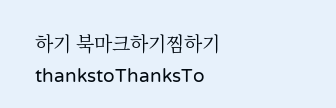하기 북마크하기찜하기 thankstoThanksTo